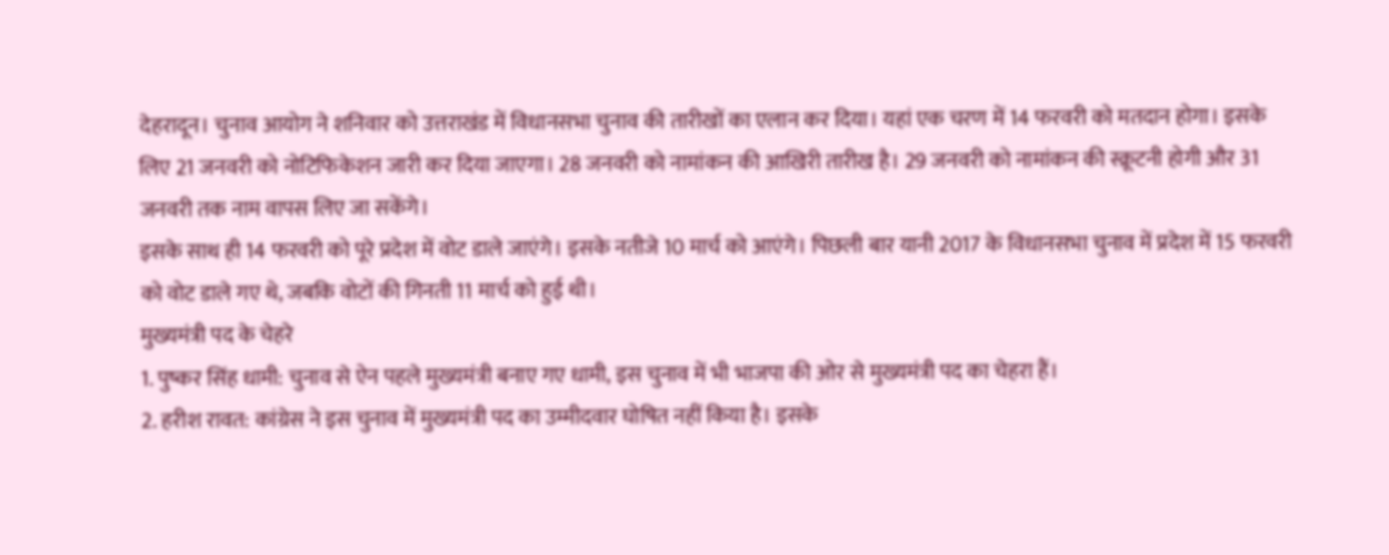देहरादून। चुनाव आयोग ने शनिवार को उत्तराखंड में विधानसभा चुनाव की तारीखों का एलान कर दिया। यहां एक चरण में 14 फरवरी को मतदान होगा। इसके लिए 21 जनवरी को नोटिफिकेशन जारी कर दिया जाएगा। 28 जनवरी को नामांकन की आखिरी तारीख है। 29 जनवरी को नामांकन की स्क्रूटनी होगी और 31 जनवरी तक नाम वापस लिए जा सकेंगे।
इसके साथ ही 14 फरवरी को पूरे प्रदेश में वोट डाले जाएंगे। इसके नतीजे 10 मार्च को आएंगे। पिछली बार यानी 2017 के विधानसभा चुनाव में प्रदेश में 15 फरवरी को वोट डाले गए थे, जबकि वोटों की गिनती 11 मार्च को हुई थी।
मुख्यमंत्री पद के चेहरे
1. पुष्कर सिंह धामी: चुनाव से ऐन पहले मुख्यमंत्री बनाए गए धामी, इस चुनाव में भी भाजपा की ओर से मुख्यमंत्री पद का चेहरा हैं।
2. हरीश रावत: कांग्रेस ने इस चुनाव में मुख्यमंत्री पद का उम्मीदवार घोषित नहीं किया है। इसके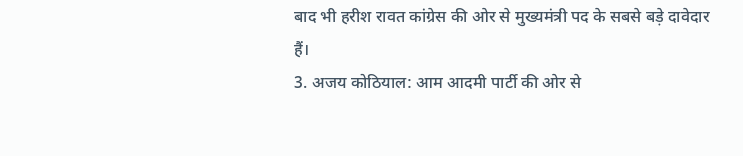बाद भी हरीश रावत कांग्रेस की ओर से मुख्यमंत्री पद के सबसे बड़े दावेदार हैं।
3. अजय कोठियाल: आम आदमी पार्टी की ओर से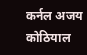कर्नल अजय कोठियाल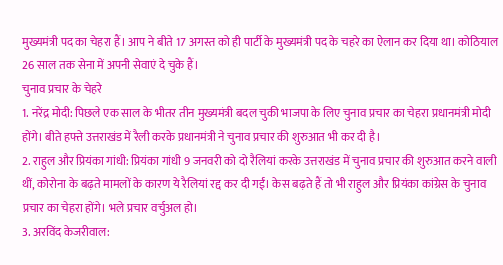मुख्यमंत्री पद का चेहरा हैं। आप ने बीते 17 अगस्त को ही पार्टी के मुख्यमंत्री पद के चहरे का ऐलान कर दिया था। कोठियाल 26 साल तक सेना में अपनी सेवाएं दे चुके हैं।
चुनाव प्रचार के चेहरे
1. नरेंद्र मोदी: पिछले एक साल के भीतर तीन मुख्यमंत्री बदल चुकी भाजपा के लिए चुनाव प्रचार का चेहरा प्रधानमंत्री मोदी होंगे। बीते हफ्ते उत्तराखंड में रैली करके प्रधानमंत्री ने चुनाव प्रचार की शुरुआत भी कर दी है।
2. राहुल और प्रियंका गांधी: प्रियंका गांधी 9 जनवरी को दो रैलियां करके उत्तराखंड में चुनाव प्रचार की शुरुआत करने वाली थीं, कोरोना के बढ़ते मामलों के कारण ये रैलियां रद्द कर दी गईं। केस बढ़ते हैं तो भी राहुल और प्रियंका कांग्रेस के चुनाव प्रचार का चेहरा होंगे। भले प्रचार वर्चुअल हो।
3. अरविंद केजरीवाल: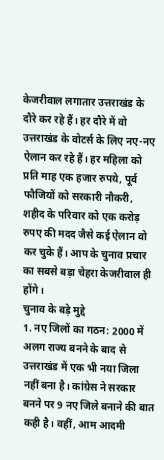केजरीवाल लगातार उत्तराखंड के दौरे कर रहे हैं। हर दौरे में वो उत्तराखंड के वोटर्स के लिए नए-नए ऐलान कर रहे हैं। हर महिला को प्रति माह एक हजार रुपये, पूर्व फौजियों को सरकारी नौकरी, शहीद के परिवार को एक करोड़ रुपए की मदद जैसे कई ऐलान वो कर चुके हैं। आप के चुनाव प्रचार का सबसे बड़ा चेहरा केजरीवाल ही होंगे।
चुनाव के बड़े मुद्दे
1. नए जिलों का गठन: 2000 में अलग राज्य बनने के बाद से उत्तराखंड में एक भी नया जिला नहीं बना है। कांग्रेस ने सरकार बनने पर 9 नए जिले बनाने की बात कही है। वहीं, आम आदमी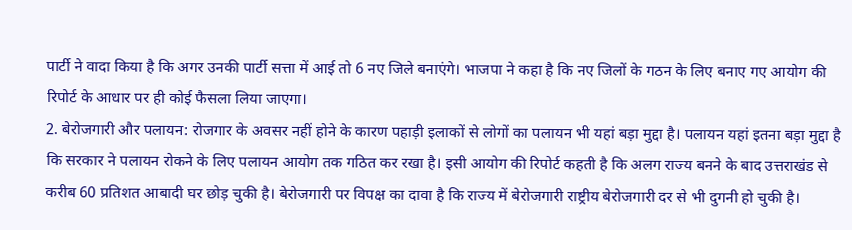पार्टी ने वादा किया है कि अगर उनकी पार्टी सत्ता में आई तो 6 नए जिले बनाएंगे। भाजपा ने कहा है कि नए जिलों के गठन के लिए बनाए गए आयोग की रिपोर्ट के आधार पर ही कोई फैसला लिया जाएगा।
2. बेरोजगारी और पलायन: रोजगार के अवसर नहीं होने के कारण पहाड़ी इलाकों से लोगों का पलायन भी यहां बड़ा मुद्दा है। पलायन यहां इतना बड़ा मुद्दा है कि सरकार ने पलायन रोकने के लिए पलायन आयोग तक गठित कर रखा है। इसी आयोग की रिपोर्ट कहती है कि अलग राज्य बनने के बाद उत्तराखंड से करीब 60 प्रतिशत आबादी घर छोड़ चुकी है। बेरोजगारी पर विपक्ष का दावा है कि राज्य में बेरोजगारी राष्ट्रीय बेरोजगारी दर से भी दुगनी हो चुकी है।